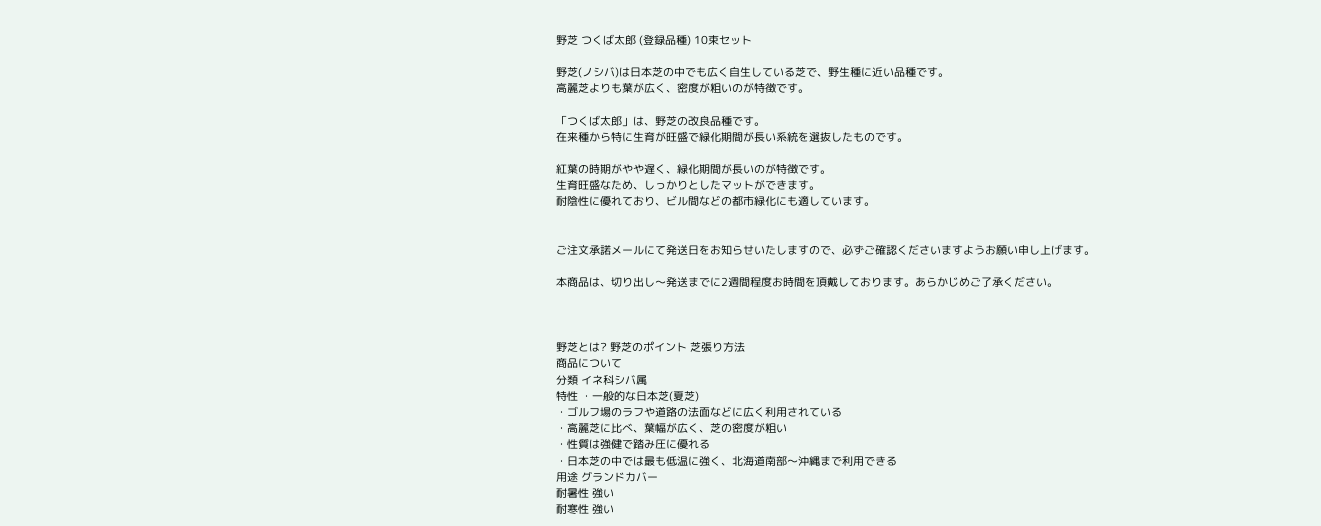野芝 つくば太郎 (登録品種) 10束セット

野芝(ノシバ)は日本芝の中でも広く自生している芝で、野生種に近い品種です。
高麗芝よりも葉が広く、密度が粗いのが特徴です。

「つくば太郎」は、野芝の改良品種です。
在来種から特に生育が旺盛で緑化期間が長い系統を選抜したものです。

紅葉の時期がやや遅く、緑化期間が長いのが特徴です。
生育旺盛なため、しっかりとしたマットができます。
耐陰性に優れており、ビル間などの都市緑化にも適しています。


ご注文承諾メールにて発送日をお知らせいたしますので、必ずご確認くださいますようお願い申し上げます。

本商品は、切り出し〜発送までに2週間程度お時間を頂戴しております。あらかじめご了承ください。



野芝とは? 野芝のポイント 芝張り方法
商品について
分類 イネ科シバ属
特性 ・一般的な日本芝(夏芝)
・ゴルフ場のラフや道路の法面などに広く利用されている
・高麗芝に比べ、葉幅が広く、芝の密度が粗い
・性質は強健で踏み圧に優れる
・日本芝の中では最も低温に強く、北海道南部〜沖縄まで利用できる
用途 グランドカバー
耐暑性 強い
耐寒性 強い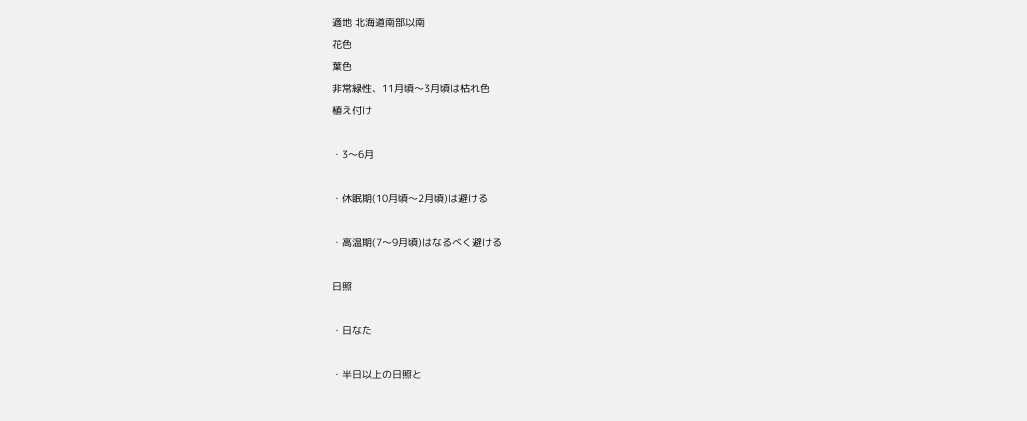適地 北海道南部以南
花色
葉色
非常緑性、11月頃〜3月頃は枯れ色
植え付け

・3〜6月

・休眠期(10月頃〜2月頃)は避ける

・高温期(7〜9月頃)はなるべく避ける

日照

・日なた

・半日以上の日照と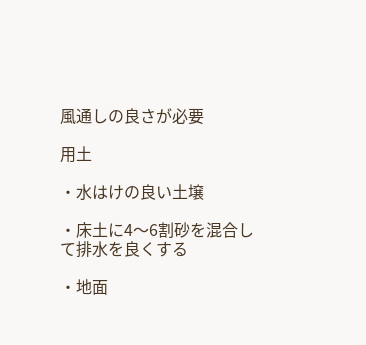風通しの良さが必要

用土

・水はけの良い土壌

・床土に4〜6割砂を混合して排水を良くする

・地面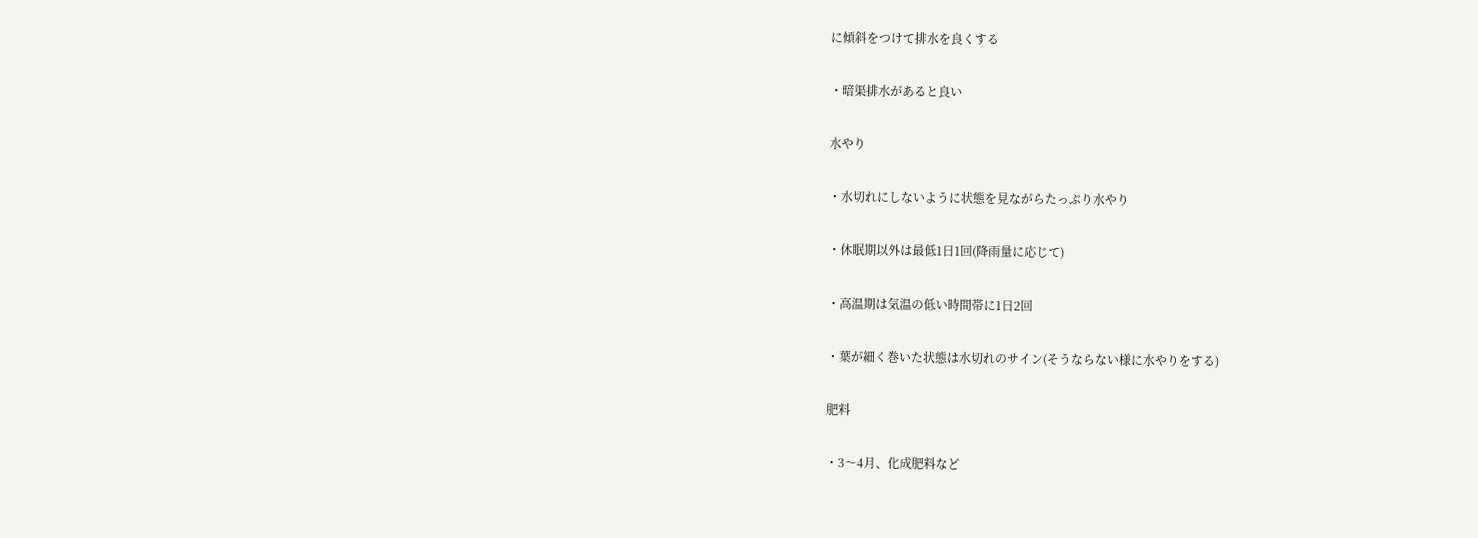に傾斜をつけて排水を良くする

・暗渠排水があると良い

水やり

・水切れにしないように状態を見ながらたっぷり水やり

・休眠期以外は最低1日1回(降雨量に応じて)

・高温期は気温の低い時間帯に1日2回

・葉が細く巻いた状態は水切れのサイン(そうならない様に水やりをする)

肥料

・3〜4月、化成肥料など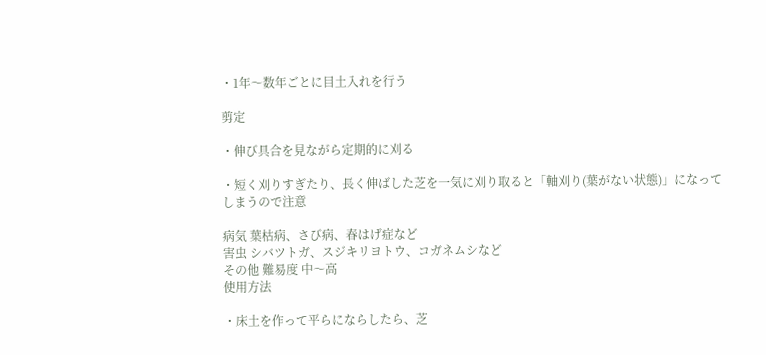・1年〜数年ごとに目土入れを行う

剪定

・伸び具合を見ながら定期的に刈る

・短く刈りすぎたり、長く伸ばした芝を一気に刈り取ると「軸刈り(葉がない状態)」になってしまうので注意

病気 葉枯病、さび病、春はげ症など
害虫 シバツトガ、スジキリヨトウ、コガネムシなど
その他 難易度 中〜高
使用方法

・床土を作って平らにならしたら、芝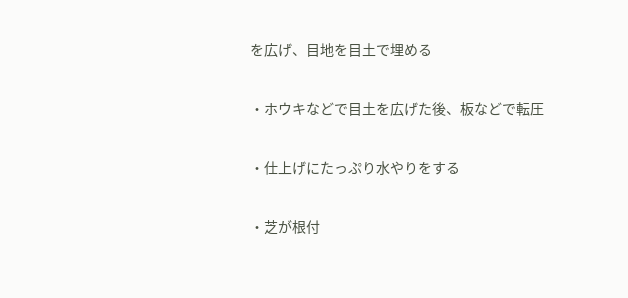を広げ、目地を目土で埋める

・ホウキなどで目土を広げた後、板などで転圧

・仕上げにたっぷり水やりをする

・芝が根付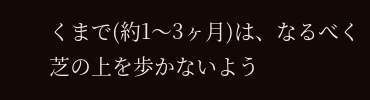くまで(約1〜3ヶ月)は、なるべく芝の上を歩かないよう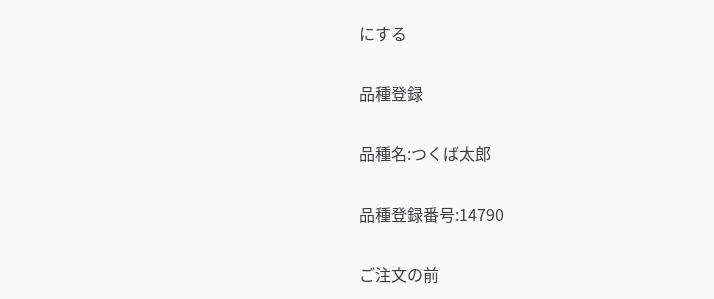にする

品種登録

品種名:つくば太郎

品種登録番号:14790

ご注文の前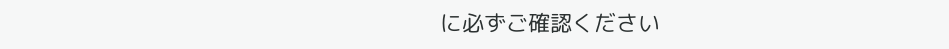に必ずご確認ください